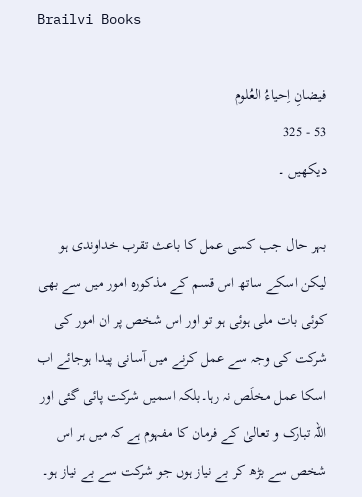Brailvi Books

فیضانِ اِحیاءُ العُلوم
53 - 325
دیکھیں ۔

بہر حال جب کسی عمل کا باعث تقرب خداوندی ہو لیکن اسکے ساتھ اس قسم کے مذکورہ امور میں سے بھی کوئی بات ملی ہوئی ہو تو اور اس شخص پر ان امور کی شرکت کی وجہ سے عمل کرنے میں آسانی پیدا ہوجائے اب اسکا عمل مخلَص نہ رہا۔بلکہ اسمیں شرکت پائی گئی اور اللہ تبارک و تعالیٰ کے فرمان کا مفہوم ہے کہ میں ہر اس شخص سے بڑھ کر بے نیاز ہوں جو شرکت سے بے نیاز ہو۔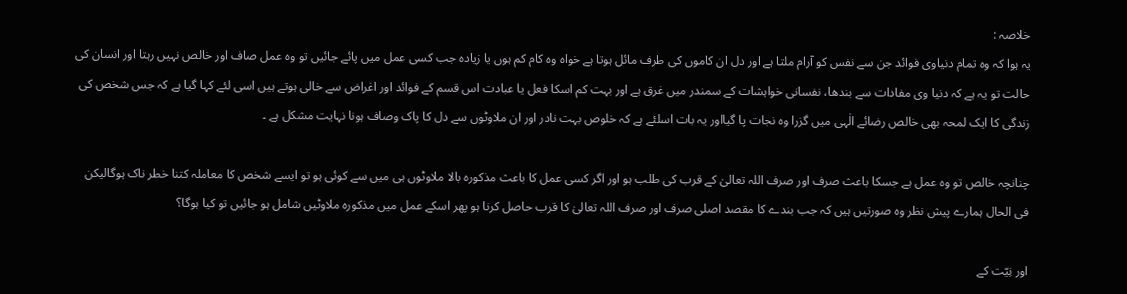خلاصہ :
یہ ہوا کہ وہ تمام دنیاوی فوائد جن سے نفس کو آرام ملتا ہے اور دل ان کاموں کی طرف مائل ہوتا ہے خواہ وہ کام کم ہوں یا زیادہ جب کسی عمل میں پائے جائیں تو وہ عمل صاف اور خالص نہیں رہتا اور انسان کی حالت تو یہ ہے کہ دنیا وی مفادات سے بندھا، نفسانی خواہشات کے سمندر میں غرق ہے اور بہت کم اسکا فعل یا عبادت اس قسم کے فوائد اور اغراض سے خالی ہوتے ہیں اسی لئے کہا گیا ہے کہ جس شخص کی زندگی کا ایک لمحہ بھی خالص رضائے الٰہی میں گزرا وہ نجات پا گیااور یہ بات اسلئے ہے کہ خلوص بہت نادر اور ان ملاوٹوں سے دل کا پاک وصاف ہونا نہایت مشکل ہے ۔

چنانچہ خالص تو وہ عمل ہے جسکا باعث صرف اور صرف اللہ تعالیٰ کے قرب کی طلب ہو اور اگر کسی عمل کا باعث مذکورہ بالا ملاوٹوں ہی میں سے کوئی ہو تو ایسے شخص کا معاملہ کتنا خطر ناک ہوگالیکن فی الحال ہمارے پیش نظر وہ صورتیں ہیں کہ جب بندے کا مقصد اصلی صرف اور صرف اللہ تعالیٰ کا قرب حاصل کرنا ہو پھر اسکے عمل میں مذکورہ ملاوٹیں شامل ہو جائیں تو کیا ہوگا؟

اور نِیّت کے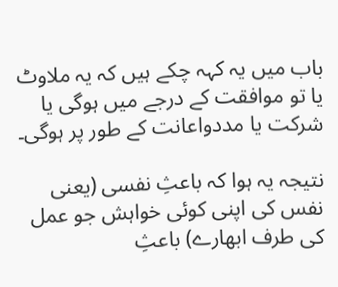باب میں یہ کہہ چکے ہیں کہ یہ ملاوٹ یا تو موافقت کے درجے میں ہوگی یا شرکت یا مددواعانت کے طور پر ہوگی۔

نتیجہ یہ ہوا کہ باعثِ نفسی (یعنی نفس کی اپنی کوئی خواہش جو عمل کی طرف ابھارے) باعثِ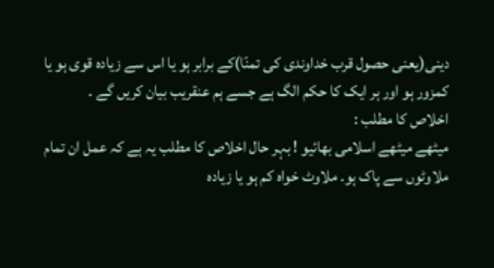دینی(یعنی حصول قرب خداوندی کی تمنّا)کے برابر ہو یا اس سے زیادہ قوی ہو یا کمزور ہو اور ہر ایک کا حکم الگ ہے جسے ہم عنقریب بیان کریں گے ۔
اخلاص کا مطلب :
میٹھے میٹھے اسلامی بھائیو ! بہر حال اخلاص کا مطلب یہ ہے کہ عمل ان تمام ملاوٹوں سے پاک ہو۔ ملاوٹ خواہ کم ہو یا زیادہ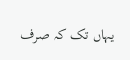یہاں تک کہ صرف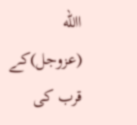االله (عزوجل)کے قرب کی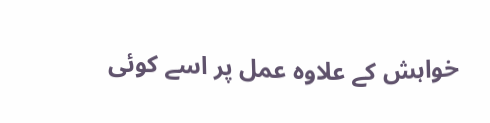خواہش کے علاوہ عمل پر اسے کوئی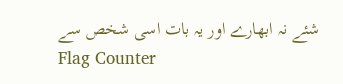شئے نہ ابھارے اور یہ بات اسی شخص سے
Flag Counter